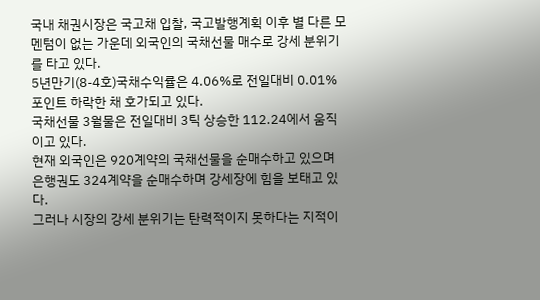국내 채권시장은 국고채 입찰, 국고발행계획 이후 별 다른 모멘텀이 없는 가운데 외국인의 국채선물 매수로 강세 분위기를 타고 있다.
5년만기(8-4호)국채수익률은 4.06%로 전일대비 0.01%포인트 하락한 채 호가되고 있다.
국채선물 3월물은 전일대비 3틱 상승한 112.24에서 움직이고 있다.
현재 외국인은 920계약의 국채선물을 순매수하고 있으며 은행권도 324계약을 순매수하며 강세장에 힘을 보태고 있다.
그러나 시장의 강세 분위기는 탄력적이지 못하다는 지적이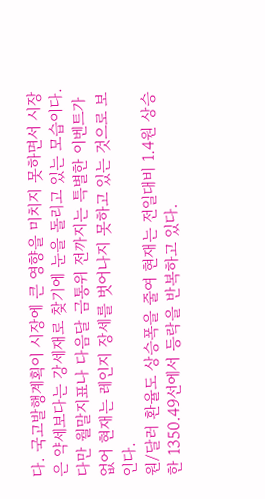다. 국고발행계획이 시장에 큰 영향을 미치지 못하면서 시장은 약세보다는 강세재로 찾기에 눈을 돌리고 있는 모습이다. 다만 월말지표나 다음달 금통위 전까지는 특별한 이벤트가 없어 현재는 레인지 장세를 벗어나지 못하고 있는 것으로 보인다.
원/달러 환율도 상승폭을 줄여 현재는 전일대비 1.4원 상승한 1350.49선에서 등락을 반복하고 있다.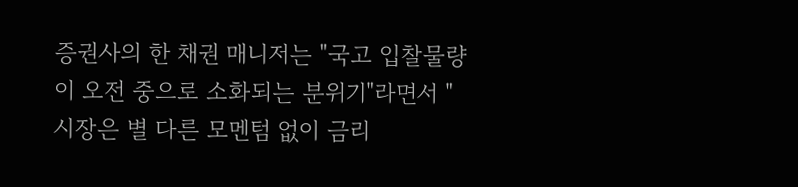증권사의 한 채권 매니저는 "국고 입찰물량이 오전 중으로 소화되는 분위기"라면서 "시장은 별 다른 모멘텀 없이 금리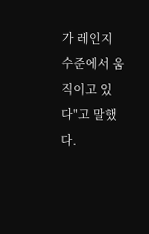가 레인지 수준에서 움직이고 있다"고 말했다.